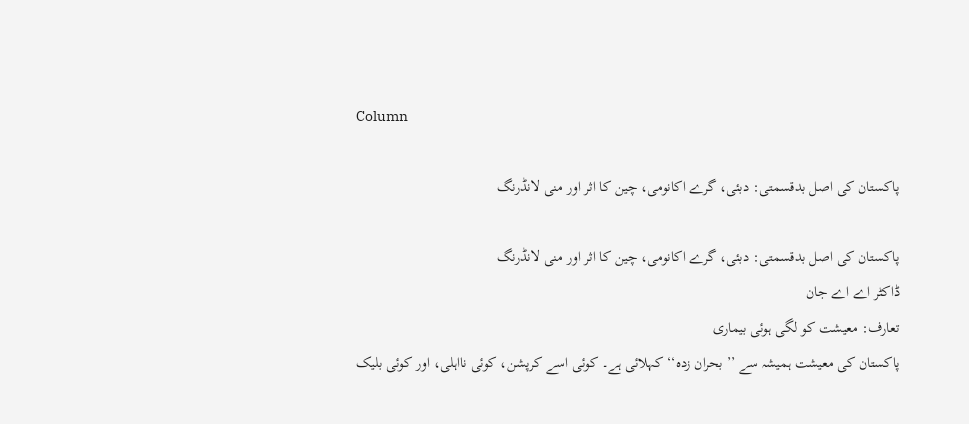Column

پاکستان کی اصل بدقسمتی: دبئی، گرے اکانومی، چین کا اثر اور منی لانڈرنگ

پاکستان کی اصل بدقسمتی: دبئی، گرے اکانومی، چین کا اثر اور منی لانڈرنگ
ڈاکٹر اے اے جان
تعارف: معیشت کو لگی ہوئی بیماری
پاکستان کی معیشت ہمیشہ سے ’’ بحران زدہ‘‘ کہلائی ہے۔ کوئی اسے کرپشن، کوئی نااہلی، اور کوئی بلیک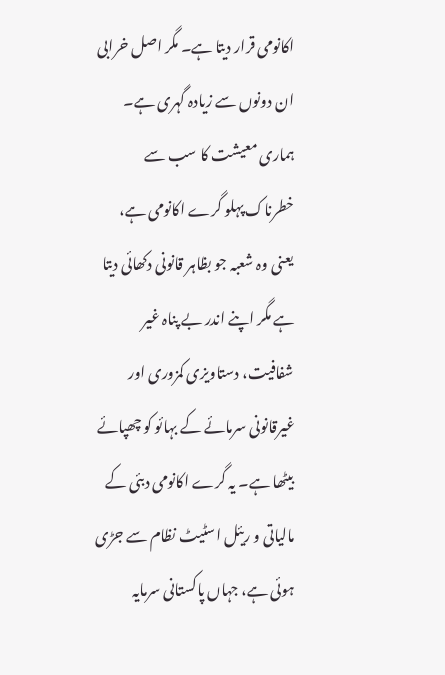اکانومی قرار دیتا ہے۔ مگر اصل خرابی ان دونوں سے زیادہ گہری ہے۔ ہماری معیشت کا سب سے خطرناک پہلو گرے اکانومی ہے، یعنی وہ شعبہ جو بظاہر قانونی دکھائی دیتا ہے مگر اپنے اندر بے پناہ غیر شفافیت، دستاویزی کمزوری اور غیرقانونی سرمائے کے بہائو کو چھپائے بیٹھا ہے۔ یہ گرے اکانومی دبئی کے مالیاتی و ریئل اسٹیٹ نظام سے جڑی ہوئی ہے، جہاں پاکستانی سرمایہ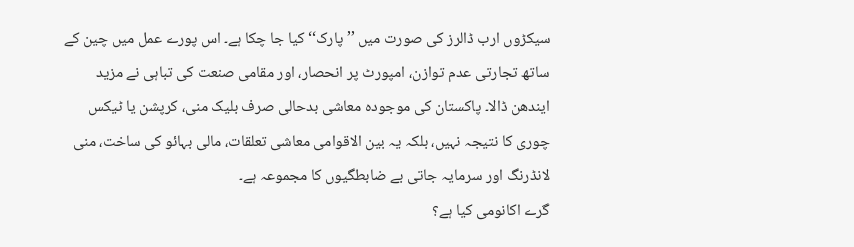سیکڑوں ارب ڈالرز کی صورت میں ’’ پارک‘‘ کیا جا چکا ہے۔ اس پورے عمل میں چین کے ساتھ تجارتی عدم توازن، امپورٹ پر انحصار، اور مقامی صنعت کی تباہی نے مزید ایندھن ڈالا۔ پاکستان کی موجودہ معاشی بدحالی صرف بلیک منی، کرپشن یا ٹیکس چوری کا نتیجہ نہیں، بلکہ یہ بین الاقوامی معاشی تعلقات، مالی بہائو کی ساخت، منی لانڈرنگ اور سرمایہ جاتی بے ضابطگیوں کا مجموعہ ہے۔
گرے اکانومی کیا ہے؟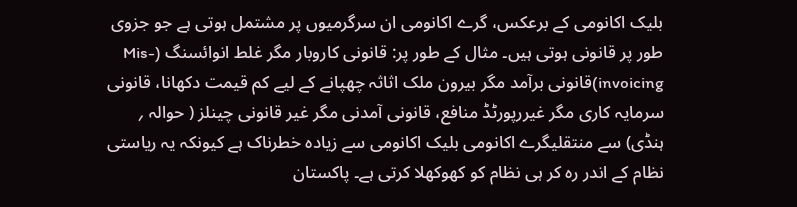بلیک اکانومی کے برعکس، گرے اکانومی ان سرگرمیوں پر مشتمل ہوتی ہے جو جزوی طور پر قانونی ہوتی ہیں۔ مثال کے طور پر: قانونی کاروبار مگر غلط انوائسنگ (Mis-invoicing)قانونی برآمد مگر بیرون ملک اثاثہ چھپانے کے لیے کم قیمت دکھانا، قانونی سرمایہ کاری مگر غیررپورٹڈ منافع، قانونی آمدنی مگر غیر قانونی چینلز ( حوالہ ؍ ہنڈی) سے منتقلیگرے اکانومی بلیک اکانومی سے زیادہ خطرناک ہے کیونکہ یہ ریاستی نظام کے اندر رہ کر ہی نظام کو کھوکھلا کرتی ہے۔ پاکستان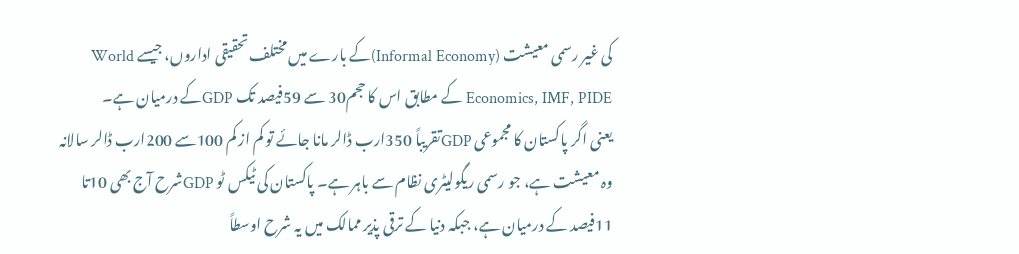کی غیر رسمی معیشت (Informal Economy)کے بارے میں مختلف تحقیقی اداروں، جیسے World Economics, IMF, PIDE کے مطابق اس کا حجم30 سے 59فیصد تک GDPکے درمیان ہے۔
یعنی اگر پاکستان کا مجموعی GDPتقریباً 350ارب ڈالر مانا جائے تو کم از کم 100سے 200ارب ڈالر سالانہ وہ معیشت ہے، جو رسمی ریگولیٹری نظام سے باہر ہے۔ پاکستان کی ٹیکس ٹو GDPشرح آج بھی 10تا 11فیصد کے درمیان ہے، جبکہ دنیا کے ترقی پذیر ممالک میں یہ شرح اوسطاً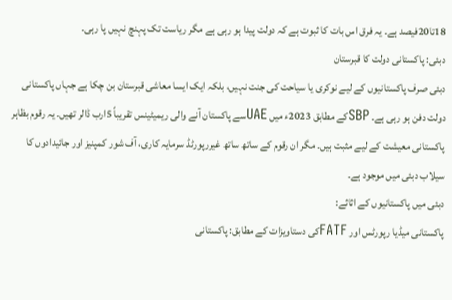18تا20فیصد ہے۔ یہ فرق اس بات کا ثبوت ہے کہ دولت پیدا ہو رہی ہے مگر ریاست تک پہنچ نہیں پا رہی۔
دبئی: پاکستانی دولت کا قبرستان
دبئی صرف پاکستانیوں کے لیے نوکری یا سیاحت کی جنت نہیں، بلکہ ایک ایسا معاشی قبرستان بن چکا ہے جہاں پاکستانی دولت دفن ہو رہی ہے۔ SBPکے مطابق 2023ء میں UAEسے پاکستان آنے والی ریمیٹینس تقریباً 5ارب ڈالر تھیں۔ یہ رقوم بظاہر پاکستانی معیشت کے لیے مثبت ہیں۔ مگر ان رقوم کے ساتھ ساتھ غیررپورٹڈ سرمایہ کاری، آف شور کمپنیز اور جائیدادوں کا سیلاب دبئی میں موجود ہے۔
دبئی میں پاکستانیوں کے اثاثے:
پاکستانی میڈیا رپورٹس اور FATFکی دستاویزات کے مطابق: پاکستانی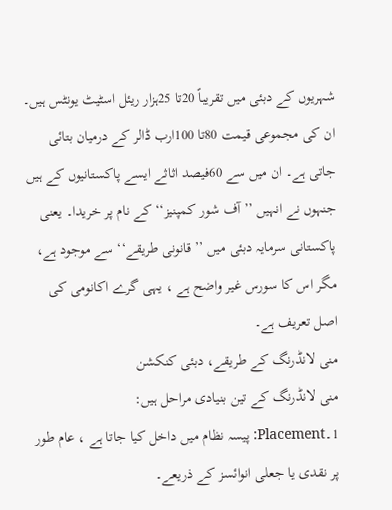شہریوں کے دبئی میں تقریباً 20تا 25ہزار ریئل اسٹیٹ یونٹس ہیں۔ ان کی مجموعی قیمت 80تا 100ارب ڈالر کے درمیان بتائی جاتی ہے۔ ان میں سے 60فیصد اثاثے ایسے پاکستانیوں کے ہیں جنہوں نے انہیں ’’ آف شور کمپنیز‘‘ کے نام پر خریدا۔ یعنی پاکستانی سرمایہ دبئی میں ’’ قانونی طریقے‘‘ سے موجود ہے، مگر اس کا سورس غیر واضح ہے ، یہی گرے اکانومی کی اصل تعریف ہے۔
منی لانڈرنگ کے طریقے، دبئی کنکشن
منی لانڈرنگ کے تین بنیادی مراحل ہیں:
1۔Placement: پیسہ نظام میں داخل کیا جاتا ہے ، عام طور پر نقدی یا جعلی انوائسز کے ذریعے۔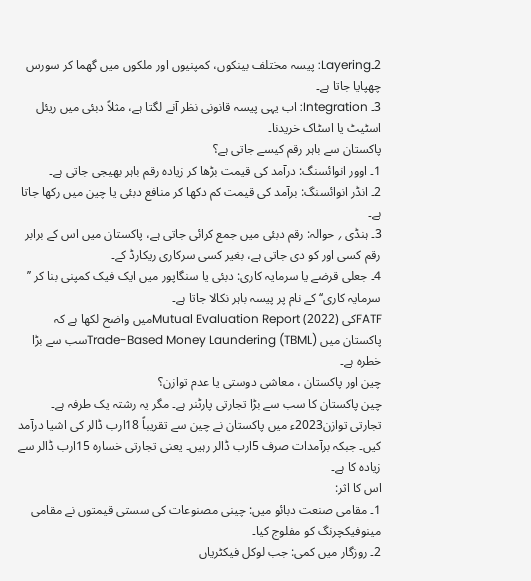2۔Layering: پیسہ مختلف بینکوں، کمپنیوں اور ملکوں میں گھما کر سورس چھپایا جاتا ہے۔
3۔ Integration: اب یہی پیسہ قانونی نظر آنے لگتا ہے، مثلاً دبئی میں ریئل اسٹیٹ یا اسٹاک خریدنا۔
پاکستان سے باہر رقم کیسے جاتی ہے؟
1۔ اوور انوائسنگ: درآمد کی قیمت بڑھا کر زیادہ رقم باہر بھیجی جاتی ہے۔
2۔ انڈر انوائسنگ: برآمد کی قیمت کم دکھا کر منافع دبئی یا چین میں رکھا جاتا ہے۔
3۔ ہنڈی ؍ حوالہ: رقم دبئی میں جمع کرائی جاتی ہے، پاکستان میں اس کے برابر رقم کسی اور کو دی جاتی ہے، بغیر کسی سرکاری ریکارڈ کے۔
4۔ جعلی قرضے یا سرمایہ کاری: دبئی یا سنگاپور میں ایک فیک کمپنی بنا کر ’’ سرمایہ کاری‘‘ کے نام پر پیسہ باہر نکالا جاتا ہے۔
FATFکی Mutual Evaluation Report (2022)میں واضح لکھا ہے کہ پاکستان میں Trade-Based Money Laundering (TBML)سب سے بڑا خطرہ ہے۔
چین اور پاکستان ، معاشی دوستی یا عدم توازن؟
چین پاکستان کا سب سے بڑا تجارتی پارٹنر ہے۔ مگر یہ رشتہ یک طرفہ ہے۔ تجارتی توازن2023ء میں پاکستان نے چین سے تقریباً 18ارب ڈالر کی اشیا درآمد کیں۔ جبکہ برآمدات صرف 5ارب ڈالر رہیں۔ یعنی تجارتی خسارہ 15ارب ڈالر سے زیادہ کا ہے۔
اس کا اثر:
1۔ مقامی صنعت دبائو میں: چینی مصنوعات کی سستی قیمتوں نے مقامی مینوفیکچرنگ کو مفلوج کیا۔
2۔ روزگار میں کمی: جب لوکل فیکٹریاں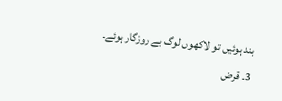بند ہوئیں تو لاکھوں لوگ بے روزگار ہوئے۔
3۔ قرض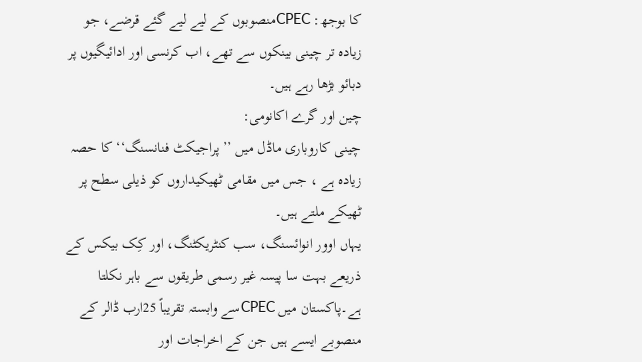کا بوجھ: CPECمنصوبوں کے لیے لیے گئے قرضے، جو زیادہ تر چینی بینکوں سے تھے، اب کرنسی اور ادائیگیوں پر دبائو بڑھا رہے ہیں۔
چین اور گرے اکانومی:
چینی کاروباری ماڈل میں ’’ پراجیکٹ فنانسنگ‘‘ کا حصہ زیادہ ہے ، جس میں مقامی ٹھیکیداروں کو ذیلی سطح پر ٹھیکے ملتے ہیں۔
یہاں اوور انوائسنگ، سب کنٹریکٹنگ، اور کِک بیکس کے ذریعے بہت سا پیسہ غیر رسمی طریقوں سے باہر نکلتا ہے۔پاکستان میں CPECسے وابستہ تقریباً 25ارب ڈالر کے منصوبے ایسے ہیں جن کے اخراجات اور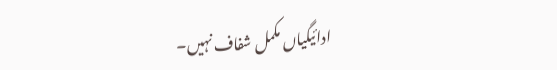ادائیگیاں مکمل شفاف نہیں۔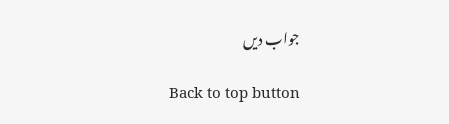جواب دیں

Back to top button